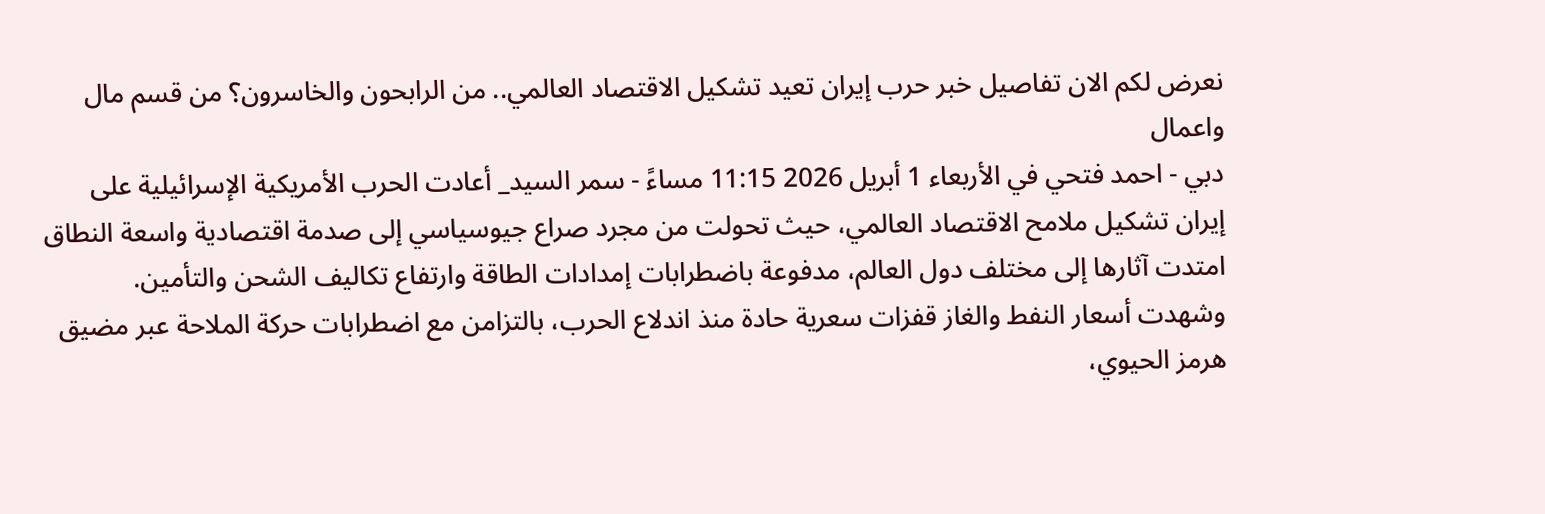نعرض لكم الان تفاصيل خبر حرب إيران تعيد تشكيل الاقتصاد العالمي.. من الرابحون والخاسرون؟ من قسم مال واعمال
دبي - احمد فتحي في الأربعاء 1 أبريل 2026 11:15 مساءً - سمر السيد_ أعادت الحرب الأمريكية الإسرائيلية على إيران تشكيل ملامح الاقتصاد العالمي، حيث تحولت من مجرد صراع جيوسياسي إلى صدمة اقتصادية واسعة النطاق امتدت آثارها إلى مختلف دول العالم، مدفوعة باضطرابات إمدادات الطاقة وارتفاع تكاليف الشحن والتأمين.
وشهدت أسعار النفط والغاز قفزات سعرية حادة منذ اندلاع الحرب، بالتزامن مع اضطرابات حركة الملاحة عبر مضيق هرمز الحيوي،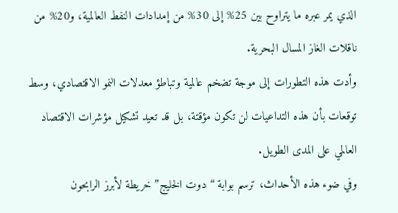الذي يمر عبره ما يتراوح بين 25% إلى 30% من إمدادات النفط العالمية، و20% من ناقلات الغاز المسال البحرية.
وأدت هذه التطورات إلى موجة تضخم عالمية وتباطؤ معدلات النمو الاقتصادي، وسط توقعات بأن هذه التداعيات لن تكون مؤقتة، بل قد تعيد تشكيل مؤشرات الاقتصاد العالمي على المدى الطويل.
وفي ضوء هذه الأحداث، ترسم بوابة “دوت الخليج” خريطة لأبرز الرابحون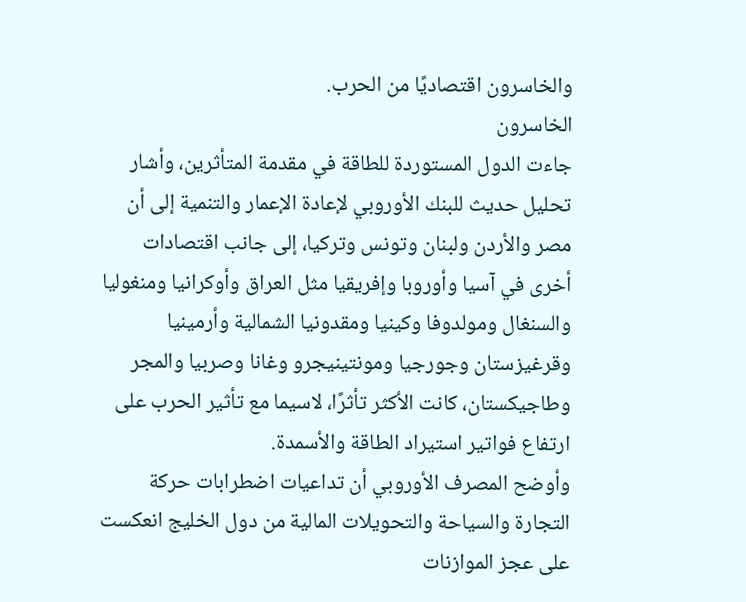والخاسرون اقتصاديًا من الحرب.
الخاسرون
جاءت الدول المستوردة للطاقة في مقدمة المتأثرين، وأشار تحليل حديث للبنك الأوروبي لإعادة الإعمار والتنمية إلى أن مصر والأردن ولبنان وتونس وتركيا، إلى جانب اقتصادات أخرى في آسيا وأوروبا وإفريقيا مثل العراق وأوكرانيا ومنغوليا والسنغال ومولدوفا وكينيا ومقدونيا الشمالية وأرمينيا وقرغيزستان وجورجيا ومونتينيجرو وغانا وصربيا والمجر وطاجيكستان، كانت الأكثر تأثرًا، لاسيما مع تأثير الحرب على ارتفاع فواتير استيراد الطاقة والأسمدة.
وأوضح المصرف الأوروبي أن تداعيات اضطرابات حركة التجارة والسياحة والتحويلات المالية من دول الخليج انعكست على عجز الموازنات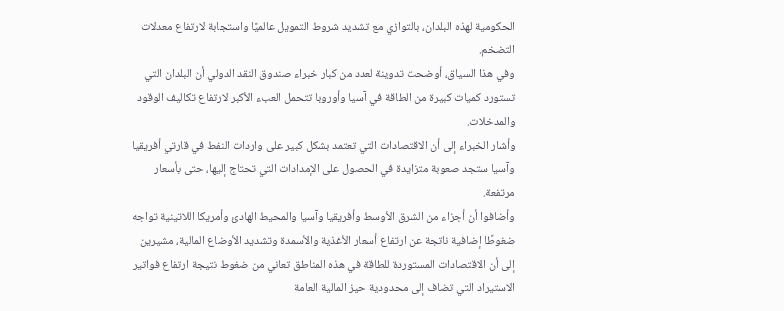الحكومية لهذه البلدان، بالتوازي مع تشديد شروط التمويل عالميًا واستجابة لارتفاع معدلات التضخم.
وفي هذا السياق، أوضحت تدوينة لعدد من كبار خبراء صندوق النقد الدولي أن البلدان التي تستورد كميات كبيرة من الطاقة في آسيا وأوروبا تتحمل العبء الأكبر لارتفاع تكاليف الوقود والمدخلات.
وأشار الخبراء إلى أن الاقتصادات التي تعتمد بشكل كبير على واردات النفط في قارتي أفريقيا وآسيا ستجد صعوبة متزايدة في الحصول على الإمدادات التي تحتاج إليها، حتى بأسعار مرتفعة.
وأضافوا أن أجزاء من الشرق الأوسط وأفريقيا وآسيا والمحيط الهادئ وأمريكا اللاتينية تواجه ضغوطًا إضافية ناتجة عن ارتفاع أسعار الأغذية والأسمدة وتشديد الأوضاع المالية، مشيرين إلى أن الاقتصادات المستوردة للطاقة في هذه المناطق تعاني من ضغوط نتيجة ارتفاع فواتير الاستيراد التي تضاف إلى محدودية حيز المالية العامة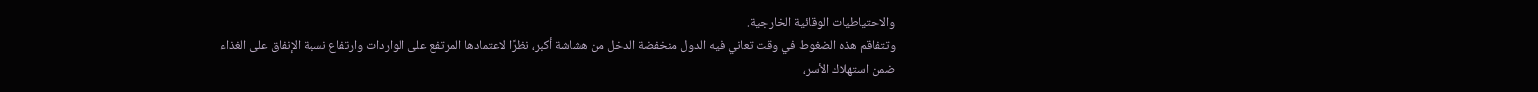والاحتياطيات الوقائية الخارجية.
وتتفاقم هذه الضغوط في وقت تعاني فيه الدول منخفضة الدخل من هشاشة أكبر، نظرًا لاعتمادها المرتفع على الواردات وارتفاع نسبة الإنفاق على الغذاء ضمن استهلاك الأسر،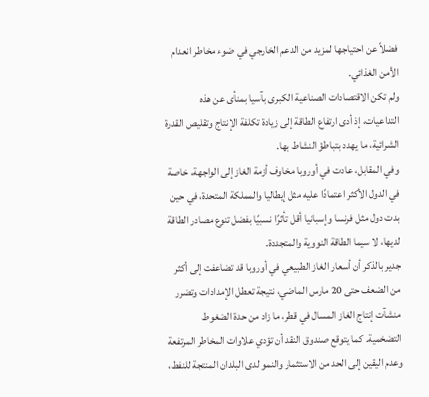فضلاً عن احتياجها لمزيد من الدعم الخارجي في ضوء مخاطر انعدام الأمن الغذائي.
ولم تكن الاقتصادات الصناعية الكبرى بآسيا بمنأى عن هذه التداعيات، إذ أدى ارتفاع الطاقة إلى زيادة تكلفة الإنتاج وتقليص القدرة الشرائية، ما يهدد بتباطؤ النشاط بها.
وفي المقابل، عادت في أوروبا مخاوف أزمة الغاز إلى الواجهة، خاصة في الدول الأكثر اعتمادًا عليه مثل إيطاليا والمملكة المتحدة، في حين بدت دول مثل فرنسا وإسبانيا أقل تأثرًا نسبيًا بفضل تنوع مصادر الطاقة لديها، لا سيما الطاقة النووية والمتجددة.
جدير بالذكر أن أسعار الغاز الطبيعي في أوروبا قد تضاعفت إلى أكثر من الضعف حتى 20 مارس الماضي، نتيجة تعطل الإمدادات وتضرر منشآت إنتاج الغاز المسال في قطر، ما زاد من حدة الضغوط التضخمية. كما يتوقع صندوق النقد أن تؤدي علاوات المخاطر المرتفعة وعدم اليقين إلى الحد من الاستثمار والنمو لدى البلدان المنتجة للنفط،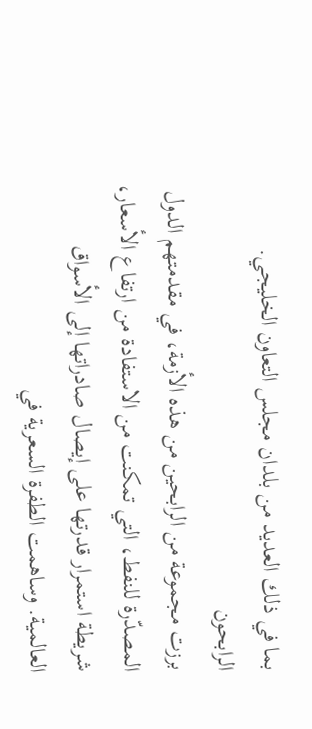بما في ذلك العديد من بلدان مجلس التعاون الخليجي.
الرابحون
برزت مجموعة من الرابحين من هذه الأزمة، في مقدمتهم الدول المصدّرة للنفط، التي تمكنت من الاستفادة من ارتفاع الأسعار، شريطة استمرار قدرتها على إيصال صادراتها إلى الأسواق العالمية. وساهمت الطفرة السعرية في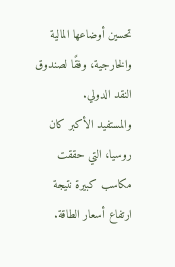تحسين أوضاعها المالية والخارجية، وفقًا لصندوق النقد الدولي.
والمستفيد الأكبر كان روسيا، التي حققت مكاسب كبيرة نتيجة ارتفاع أسعار الطاقة.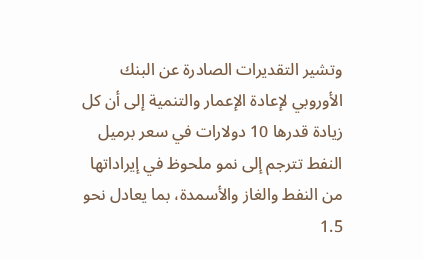وتشير التقديرات الصادرة عن البنك الأوروبي لإعادة الإعمار والتنمية إلى أن كل زيادة قدرها 10 دولارات في سعر برميل النفط تترجم إلى نمو ملحوظ في إيراداتها من النفط والغاز والأسمدة، بما يعادل نحو 1.5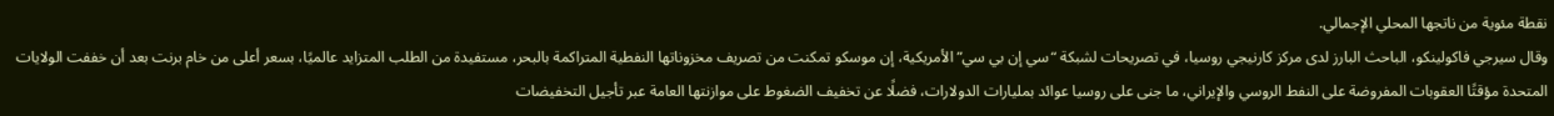نقطة مئوية من ناتجها المحلي الإجمالي.
وقال سيرجي فاكولينكو، الباحث البارز لدى مركز كارنيجي روسيا، في تصريحات لشبكة “سي إن بي سي” الأمريكية، إن موسكو تمكنت من تصريف مخزوناتها النفطية المتراكمة بالبحر، مستفيدة من الطلب المتزايد عالميًا، بسعر أعلى من خام برنت بعد أن خففت الولايات المتحدة مؤقتًا العقوبات المفروضة على النفط الروسي والإيراني، ما جنى على روسيا عوائد بمليارات الدولارات، فضلًا عن تخفيف الضغوط على موازنتها العامة عبر تأجيل التخفيضات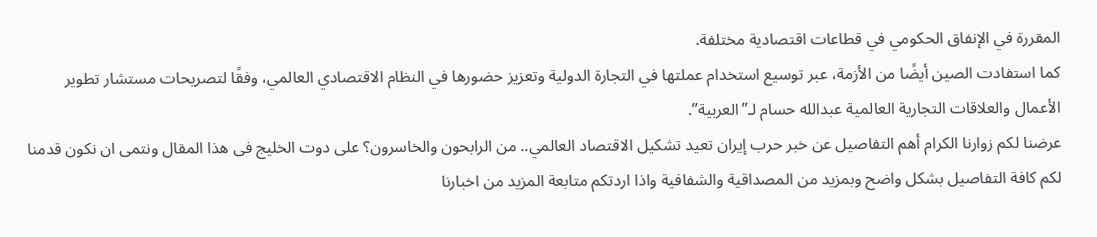المقررة في الإنفاق الحكومي في قطاعات اقتصادية مختلفة.
كما استفادت الصين أيضًا من الأزمة، عبر توسيع استخدام عملتها في التجارة الدولية وتعزيز حضورها في النظام الاقتصادي العالمي، وفقًا لتصريحات مستشار تطوير الأعمال والعلاقات التجارية العالمية عبدالله حسام لـ”العربية”.
عرضنا لكم زوارنا الكرام أهم التفاصيل عن خبر حرب إيران تعيد تشكيل الاقتصاد العالمي.. من الرابحون والخاسرون؟ على دوت الخليج فى هذا المقال ونتمى ان نكون قدمنا لكم كافة التفاصيل بشكل واضح وبمزيد من المصداقية والشفافية واذا اردتكم متابعة المزيد من اخبارنا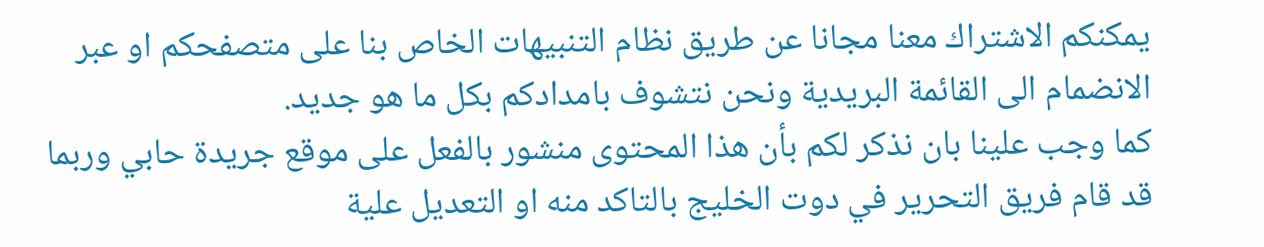يمكنكم الاشتراك معنا مجانا عن طريق نظام التنبيهات الخاص بنا على متصفحكم او عبر الانضمام الى القائمة البريدية ونحن نتشوف بامدادكم بكل ما هو جديد.
كما وجب علينا بان نذكر لكم بأن هذا المحتوى منشور بالفعل على موقع جريدة حابي وربما قد قام فريق التحرير في دوت الخليج بالتاكد منه او التعديل علية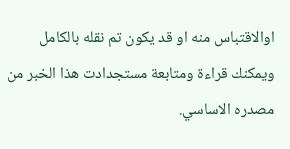اوالاقتباس منه او قد يكون تم نقله بالكامل ويمكنك قراءة ومتابعة مستجدادت هذا الخبر من مصدره الاساسي.